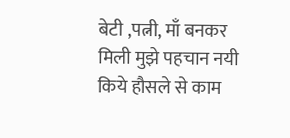बेटी ,पत्नी, माँ बनकर
मिली मुझे पहचान नयी
किये हौसले से काम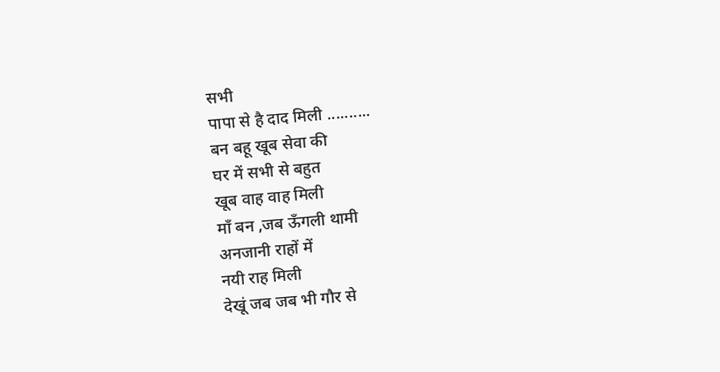सभी
पापा से है दाद मिली ..........
बन बहू खूब सेवा की
घर में सभी से बहुत
खूब वाह वाह मिली
माँ बन ,जब ऊँगली थामी
अनजानी राहों में
नयी राह मिली
देखूं जब जब भी गौर से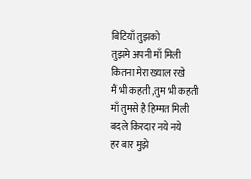बिटियाँ तुझको
तुझमे अपनी माँ मिली
कितना मेरा ख्याल रखे
मैं भी कहती ,तुम भी कहती
माँ तुमसे है हिम्मत मिली
बदले किरदार नये नये
हर बार मुझे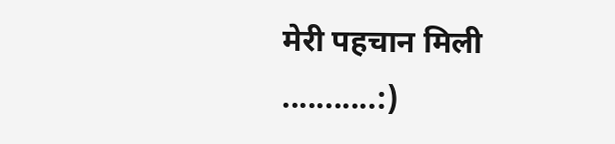मेरी पहचान मिली ...........:)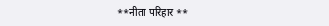**नीता परिहार **